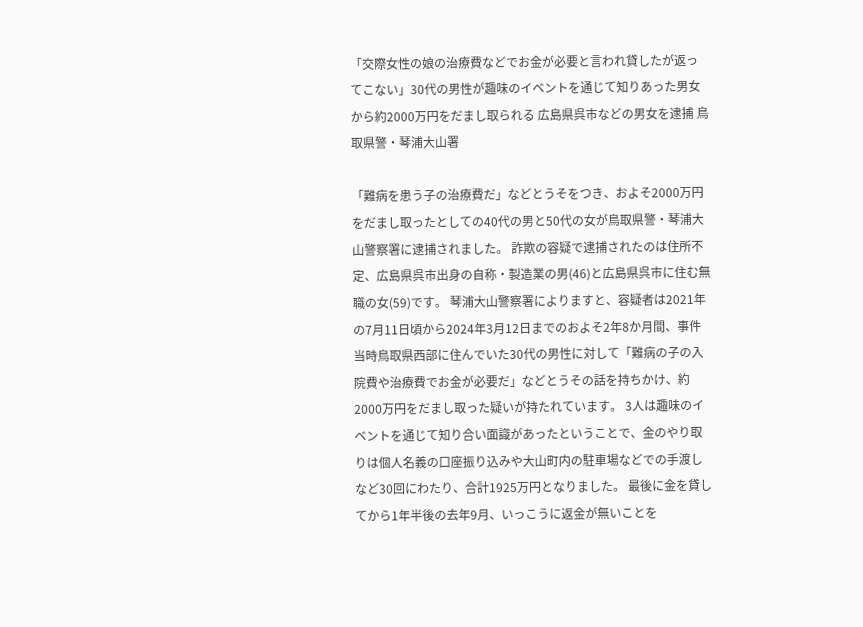「交際女性の娘の治療費などでお金が必要と言われ貸したが返ってこない」30代の男性が趣味のイベントを通じて知りあった男女から約2000万円をだまし取られる 広島県呉市などの男女を逮捕 鳥取県警・琴浦大山署

「難病を患う子の治療費だ」などとうそをつき、およそ2000万円をだまし取ったとしての40代の男と50代の女が鳥取県警・琴浦大山警察署に逮捕されました。 詐欺の容疑で逮捕されたのは住所不定、広島県呉市出身の自称・製造業の男(46)と広島県呉市に住む無職の女(59)です。 琴浦大山警察署によりますと、容疑者は2021年の7月11日頃から2024年3月12日までのおよそ2年8か月間、事件当時鳥取県西部に住んでいた30代の男性に対して「難病の子の入院費や治療費でお金が必要だ」などとうその話を持ちかけ、約2000万円をだまし取った疑いが持たれています。 3人は趣味のイベントを通じて知り合い面識があったということで、金のやり取りは個人名義の口座振り込みや大山町内の駐車場などでの手渡しなど30回にわたり、合計1925万円となりました。 最後に金を貸してから1年半後の去年9月、いっこうに返金が無いことを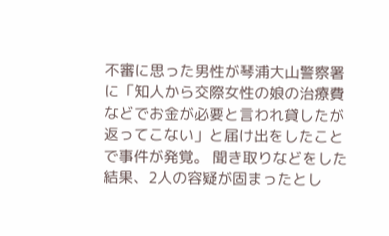不審に思った男性が琴浦大山警察署に「知人から交際女性の娘の治療費などでお金が必要と言われ貸したが返ってこない」と届け出をしたことで事件が発覚。 聞き取りなどをした結果、2人の容疑が固まったとし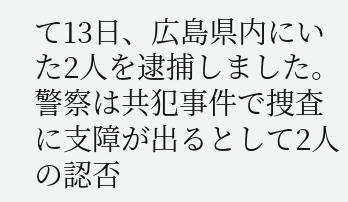て13日、広島県内にいた2人を逮捕しました。 警察は共犯事件で捜査に支障が出るとして2人の認否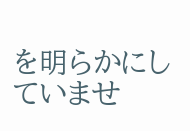を明らかにしていませ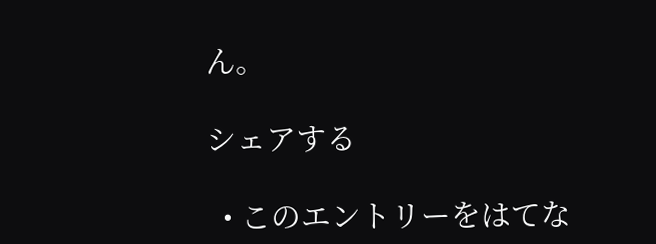ん。

シェアする

  • このエントリーをはてな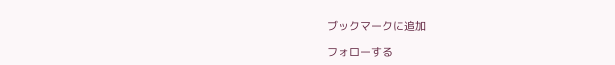ブックマークに追加

フォローする